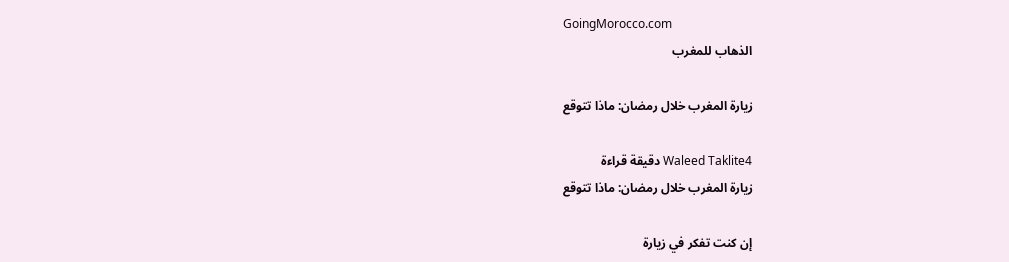GoingMorocco.com
الذهاب للمغرب

زيارة المغرب خلال رمضان: ماذا تتوقع

Waleed Taklite4 دقيقة قراءة
زيارة المغرب خلال رمضان: ماذا تتوقع

إن كنت تفكر في زيارة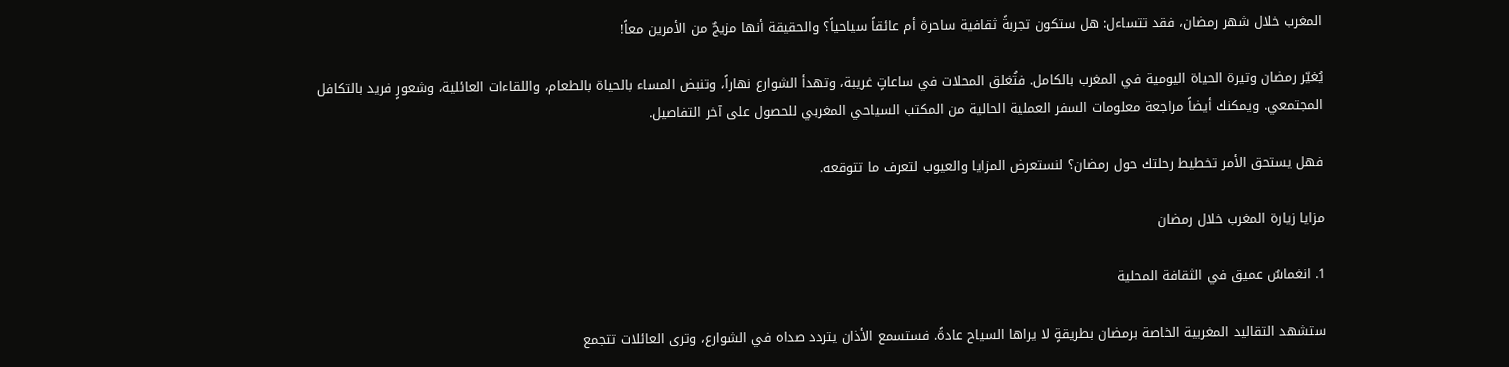المغرب خلال شهر رمضان، فقد تتساءل: هل ستكون تجربةً ثقافية ساحرة أم عائقاً سياحياً؟ والحقيقة أنها مزيجٌ من الأمرين معاً!

يُغيّر رمضان وتيرة الحياة اليومية في المغرب بالكامل. فتُغلق المحلات في ساعاتٍ غريبة، وتهدأ الشوارع نهاراً، وتنبض المساء بالحياة بالطعام، واللقاءات العائلية، وشعورٍ فريد بالتكافل المجتمعي. ويمكنك أيضاً مراجعة معلومات السفر العملية الحالية من المكتب السياحي المغربي للحصول على آخر التفاصيل.

فهل يستحق الأمر تخطيط رحلتك حول رمضان؟ لنستعرض المزايا والعيوب لتعرف ما تتوقعه.

مزايا زيارة المغرب خلال رمضان

1. انغماسٌ عميق في الثقافة المحلية

ستشهد التقاليد المغربية الخاصة برمضان بطريقةٍ لا يراها السياح عادةً. فستسمع الأذان يتردد صداه في الشوارع، وترى العائلات تتجمع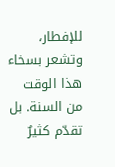للإفطار، وتشعر بسخاء هذا الوقت من السنة. بل تقدّم كثيرٌ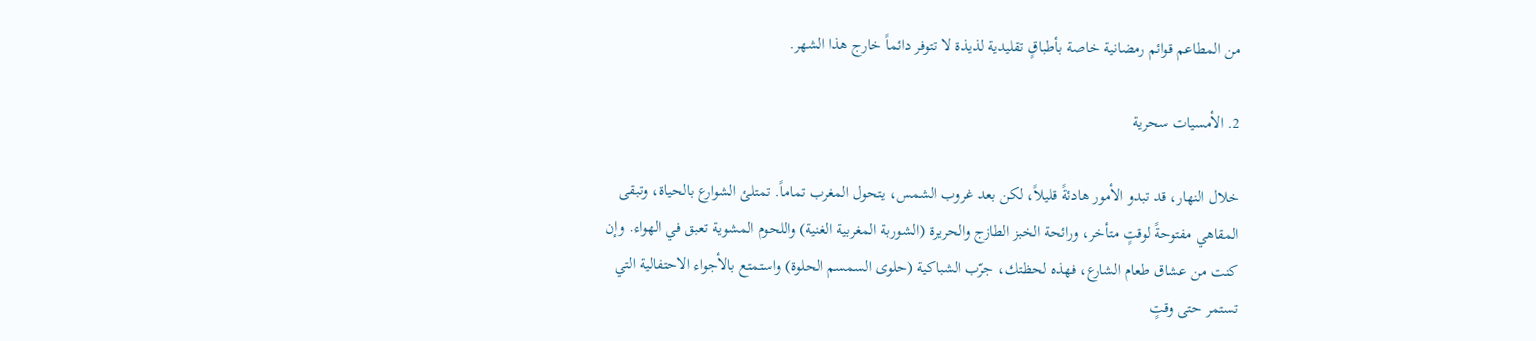من المطاعم قوائم رمضانية خاصة بأطباقٍ تقليدية لذيذة لا تتوفر دائماً خارج هذا الشهر.

2. الأمسيات سحرية

خلال النهار، قد تبدو الأمور هادئةً قليلاً، لكن بعد غروب الشمس، يتحول المغرب تماماً. تمتلئ الشوارع بالحياة، وتبقى المقاهي مفتوحةً لوقتٍ متأخر، ورائحة الخبز الطازج والحريرة (الشوربة المغربية الغنية) واللحوم المشوية تعبق في الهواء. وإن كنت من عشاق طعام الشارع، فهذه لحظتك، جرّب الشباكية (حلوى السمسم الحلوة) واستمتع بالأجواء الاحتفالية التي تستمر حتى وقتٍ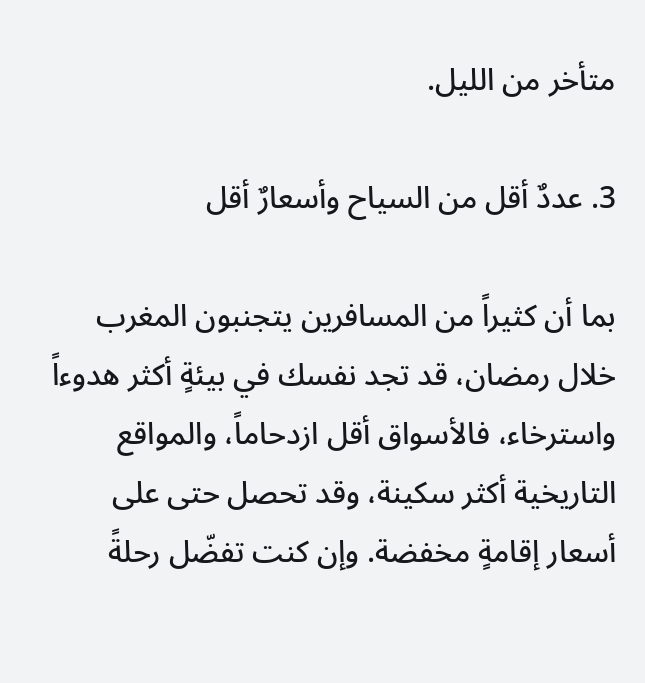متأخر من الليل.

3. عددٌ أقل من السياح وأسعارٌ أقل

بما أن كثيراً من المسافرين يتجنبون المغرب خلال رمضان، قد تجد نفسك في بيئةٍ أكثر هدوءاً واسترخاء، فالأسواق أقل ازدحاماً، والمواقع التاريخية أكثر سكينة، وقد تحصل حتى على أسعار إقامةٍ مخفضة. وإن كنت تفضّل رحلةً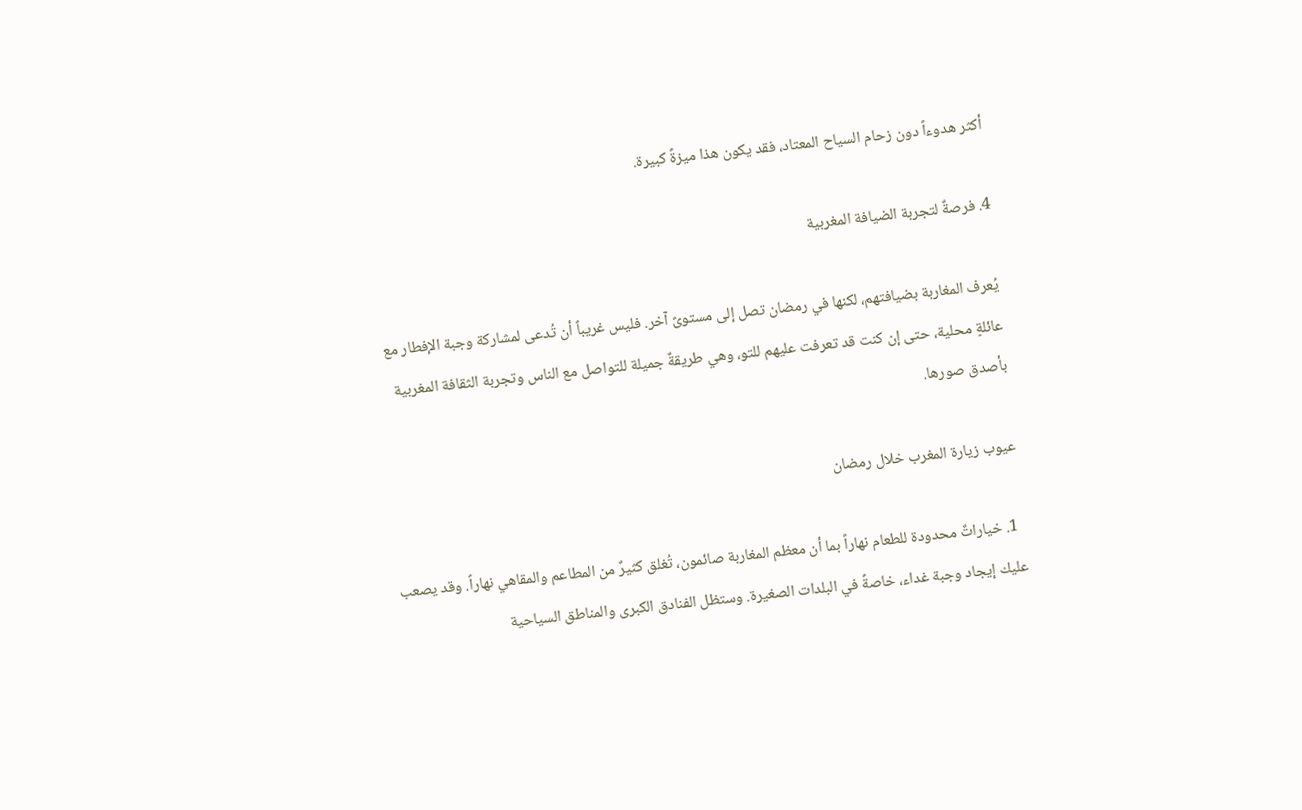أكثر هدوءاً دون زحام السياح المعتاد، فقد يكون هذا ميزةً كبيرة.

4. فرصةٌ لتجربة الضيافة المغربية

يُعرف المغاربة بضيافتهم، لكنها في رمضان تصل إلى مستوىً آخر. فليس غريباً أن تُدعى لمشاركة وجبة الإفطار مع عائلةٍ محلية، حتى إن كنت قد تعرفت عليهم للتو، وهي طريقةٌ جميلة للتواصل مع الناس وتجربة الثقافة المغربية بأصدق صورها.

عيوب زيارة المغرب خلال رمضان

  1. خياراتٌ محدودة للطعام نهاراً بما أن معظم المغاربة صائمون، تُغلق كثيرٌ من المطاعم والمقاهي نهاراً. وقد يصعب عليك إيجاد وجبة غداء، خاصةً في البلدات الصغيرة. وستظل الفنادق الكبرى والمناطق السياحية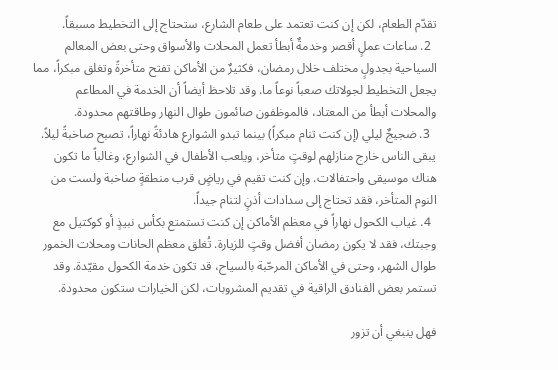تقدّم الطعام، لكن إن كنت تعتمد على طعام الشارع، ستحتاج إلى التخطيط مسبقاً.
  2. ساعات عملٍ أقصر وخدمةٌ أبطأ تعمل المحلات والأسواق وحتى بعض المعالم السياحية بجدولٍ مختلف خلال رمضان، فكثيرٌ من الأماكن تفتح متأخرةً وتغلق مبكراً، مما يجعل التخطيط لجولاتك صعباً نوعاً ما. وقد تلاحظ أيضاً أن الخدمة في المطاعم والمحلات أبطأ من المعتاد، فالموظفون صائمون طوال النهار وطاقتهم محدودة.
  3. ضجيجٌ ليلي (إن كنت تنام مبكراً) بينما تبدو الشوارع هادئةً نهاراً، تصبح صاخبةً ليلاً. يبقى الناس خارج منازلهم لوقتٍ متأخر، ويلعب الأطفال في الشوارع، وغالباً ما تكون هناك موسيقى واحتفالات. وإن كنت تقيم في رياضٍ قرب منطقةٍ صاخبة ولست من النوم المتأخر، فقد تحتاج إلى سدادات أذنٍ لتنام جيداً.
  4. غياب الكحول نهاراً في معظم الأماكن إن كنت تستمتع بكأس نبيذٍ أو كوكتيل مع وجبتك، فقد لا يكون رمضان أفضل وقتٍ للزيارة. تُغلق معظم الحانات ومحلات الخمور طوال الشهر، وحتى في الأماكن المرحّبة بالسياح، قد تكون خدمة الكحول مقيّدة. وقد تستمر بعض الفنادق الراقية في تقديم المشروبات، لكن الخيارات ستكون محدودة.

فهل ينبغي أن تزور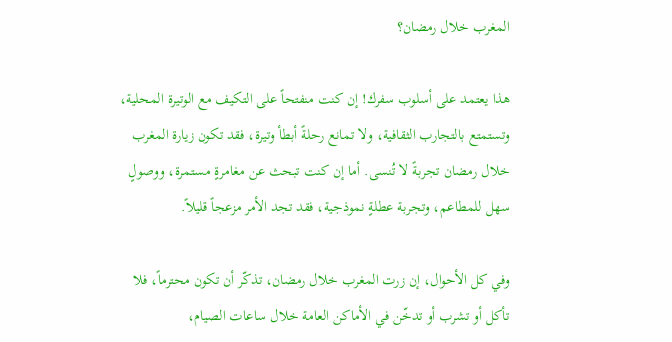المغرب خلال رمضان؟

هذا يعتمد على أسلوب سفرك! إن كنت منفتحاً على التكيف مع الوتيرة المحلية، وتستمتع بالتجارب الثقافية، ولا تمانع رحلةً أبطأ وتيرة، فقد تكون زيارة المغرب خلال رمضان تجربةً لا تُنسى. أما إن كنت تبحث عن مغامرةٍ مستمرة، ووصولٍ سهل للمطاعم، وتجربة عطلةٍ نموذجية، فقد تجد الأمر مزعجاً قليلاً.

وفي كل الأحوال، إن زرت المغرب خلال رمضان، تذكّر أن تكون محترماً، فلا تأكل أو تشرب أو تدخّن في الأماكن العامة خلال ساعات الصيام،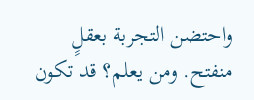واحتضن التجربة بعقلٍ منفتح. ومن يعلم؟ قد تكون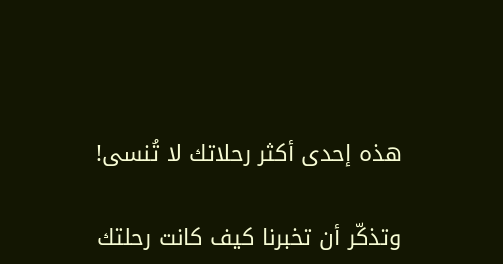هذه إحدى أكثر رحلاتك لا تُنسى!

وتذكّر أن تخبرنا كيف كانت رحلتك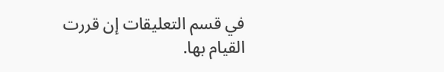في قسم التعليقات إن قررت القيام بها.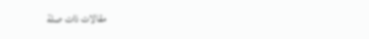مقالات ذات صلة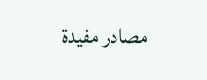مصادر مفيدة